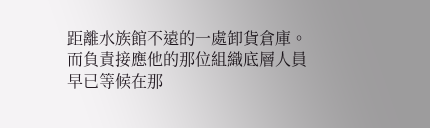距離水族館不遠的一處卸貨倉庫。
而負責接應他的那位組織底層人員早已等候在那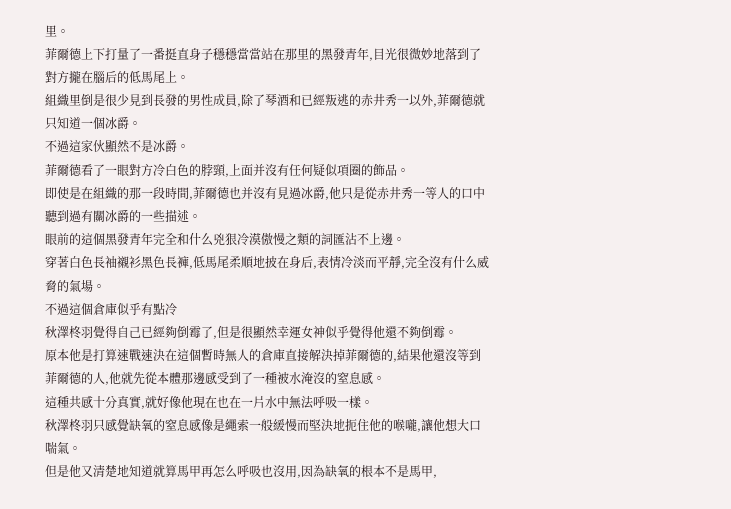里。
菲爾德上下打量了一番挺直身子穩穩當當站在那里的黑發青年,目光很微妙地落到了對方攏在腦后的低馬尾上。
組織里倒是很少見到長發的男性成員,除了琴酒和已經叛逃的赤井秀一以外,菲爾德就只知道一個冰爵。
不過這家伙顯然不是冰爵。
菲爾德看了一眼對方冷白色的脖頸,上面并沒有任何疑似項圈的飾品。
即使是在組織的那一段時間,菲爾德也并沒有見過冰爵,他只是從赤井秀一等人的口中聽到過有關冰爵的一些描述。
眼前的這個黑發青年完全和什么兇狠冷漠傲慢之類的詞匯沾不上邊。
穿著白色長袖襯衫黑色長褲,低馬尾柔順地披在身后,表情冷淡而平靜,完全沒有什么威脅的氣場。
不過這個倉庫似乎有點冷
秋澤柊羽覺得自己已經夠倒霉了,但是很顯然幸運女神似乎覺得他還不夠倒霉。
原本他是打算速戰速決在這個暫時無人的倉庫直接解決掉菲爾德的,結果他還沒等到菲爾德的人,他就先從本體那邊感受到了一種被水淹沒的窒息感。
這種共感十分真實,就好像他現在也在一片水中無法呼吸一樣。
秋澤柊羽只感覺缺氧的窒息感像是繩索一般緩慢而堅決地扼住他的喉嚨,讓他想大口喘氣。
但是他又清楚地知道就算馬甲再怎么呼吸也沒用,因為缺氧的根本不是馬甲,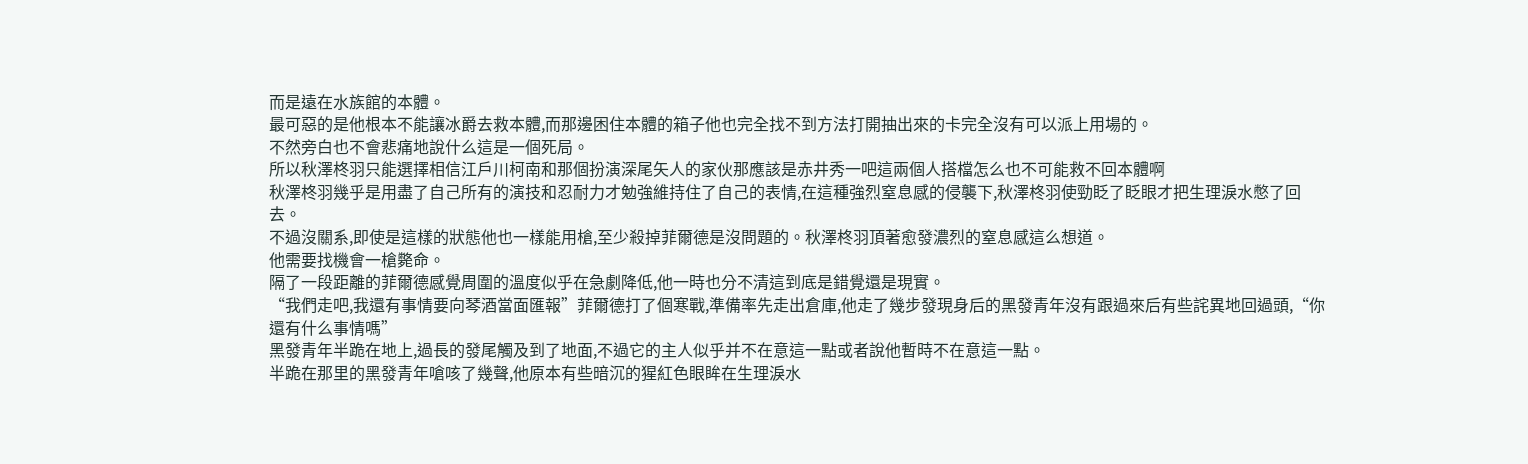而是遠在水族館的本體。
最可惡的是他根本不能讓冰爵去救本體,而那邊困住本體的箱子他也完全找不到方法打開抽出來的卡完全沒有可以派上用場的。
不然旁白也不會悲痛地說什么這是一個死局。
所以秋澤柊羽只能選擇相信江戶川柯南和那個扮演深尾矢人的家伙那應該是赤井秀一吧這兩個人搭檔怎么也不可能救不回本體啊
秋澤柊羽幾乎是用盡了自己所有的演技和忍耐力才勉強維持住了自己的表情,在這種強烈窒息感的侵襲下,秋澤柊羽使勁眨了眨眼才把生理淚水憋了回去。
不過沒關系,即使是這樣的狀態他也一樣能用槍,至少殺掉菲爾德是沒問題的。秋澤柊羽頂著愈發濃烈的窒息感這么想道。
他需要找機會一槍斃命。
隔了一段距離的菲爾德感覺周圍的溫度似乎在急劇降低,他一時也分不清這到底是錯覺還是現實。
“我們走吧,我還有事情要向琴酒當面匯報”菲爾德打了個寒戰,準備率先走出倉庫,他走了幾步發現身后的黑發青年沒有跟過來后有些詫異地回過頭,“你還有什么事情嗎”
黑發青年半跪在地上,過長的發尾觸及到了地面,不過它的主人似乎并不在意這一點或者說他暫時不在意這一點。
半跪在那里的黑發青年嗆咳了幾聲,他原本有些暗沉的猩紅色眼眸在生理淚水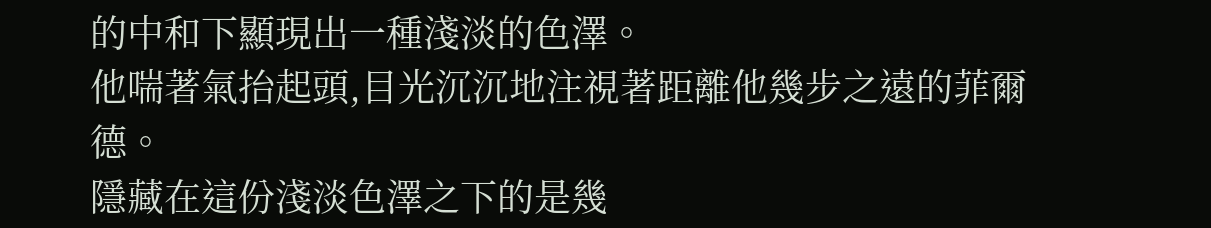的中和下顯現出一種淺淡的色澤。
他喘著氣抬起頭,目光沉沉地注視著距離他幾步之遠的菲爾德。
隱藏在這份淺淡色澤之下的是幾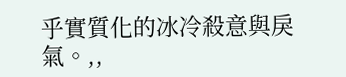乎實質化的冰冷殺意與戾氣。,,